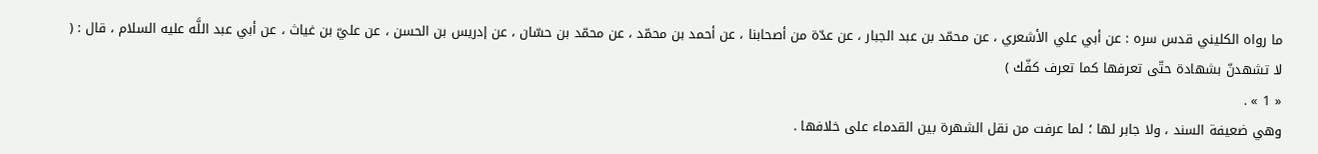ما رواه الكليني قدس سره : عن أبي علي الأشعري ، عن محمّد بن عبد الجبار ، عن عدّة من أصحابنا ، عن أحمد بن محمّد ، عن محمّد بن حسّان ، عن إدريس بن الحسن ، عن عليّ بن غياث ، عن أبي عبد اللَّه عليه السلام ، قال : ( لا تشهدنّ بشهادة حتّى تعرفها كما تعرف كفّك )
« 1 » .
وهي ضعيفة السند ، ولا جابر لها ؛ لما عرفت من نقل الشهرة بين القدماء على خلافها .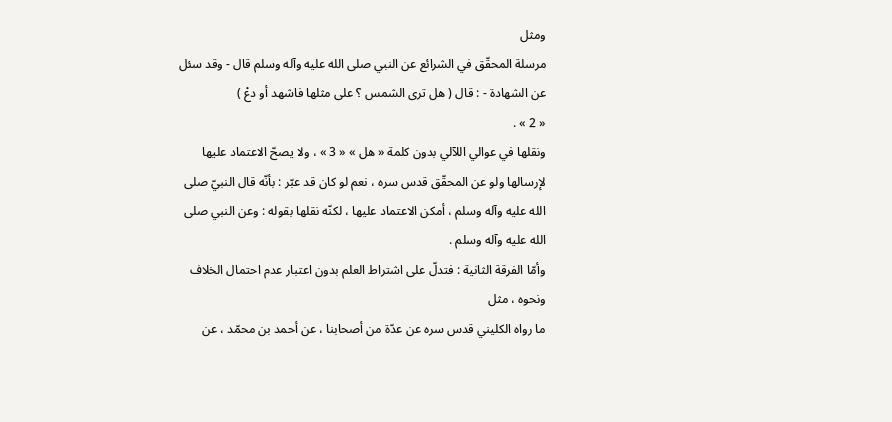ومثل
مرسلة المحقّق في الشرائع عن النبي صلى الله عليه وآله وسلم قال - وقد سئل عن الشهادة - : قال ( هل ترى الشمس ؟ على مثلها فاشهد أو دعْ )
« 2 » .
ونقلها في عوالي اللآلي بدون كلمة « هل » « 3 » ، ولا يصحّ الاعتماد عليها لإرسالها ولو عن المحقّق قدس سره ، نعم لو كان قد عبّر : بأنّه قال النبيّ صلى الله عليه وآله وسلم ، أمكن الاعتماد عليها ، لكنّه نقلها بقوله : وعن النبي صلى الله عليه وآله وسلم .
وأمّا الفرقة الثانية : فتدلّ على اشتراط العلم بدون اعتبار عدم احتمال الخلاف ونحوه ، مثل
ما رواه الكليني قدس سره عن عدّة من أصحابنا ، عن أحمد بن محمّد ، عن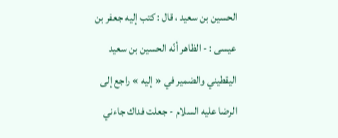الحسين بن سعيد ، قال : كتب إليه جعفر بن عيسى : - الظاهر أنّه الحسين بن سعيد اليقطيني والضمير في « إليه » راجع إلى الرضا عليه السلام - جعلت فداك جاءني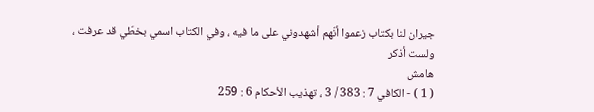جيران لنا بكتاب زعموا أنّهم أشهدوني على ما فيه ، وفي الكتاب اسمي بخطّي قد عرفت ، ولست أذكر
هامش
( 1 ) - الكافي 7 : 383 / 3 ، تهذيب الأحكام 6 : 259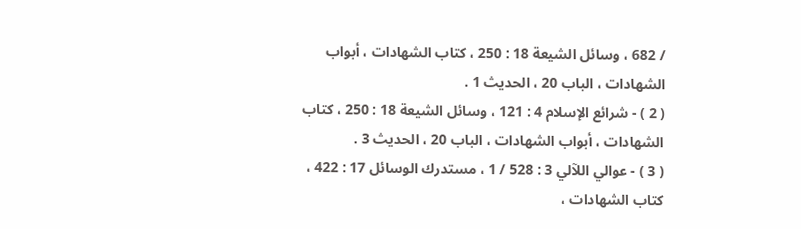/ 682 ، وسائل الشيعة 18 : 250 ، كتاب الشهادات ، أبواب الشهادات ، الباب 20 ، الحديث 1 .
( 2 ) - شرائع الإسلام 4 : 121 ، وسائل الشيعة 18 : 250 ، كتاب الشهادات ، أبواب الشهادات ، الباب 20 ، الحديث 3 .
( 3 ) - عوالي اللآلي 3 : 528 / 1 ، مستدرك الوسائل 17 : 422 ، كتاب الشهادات ،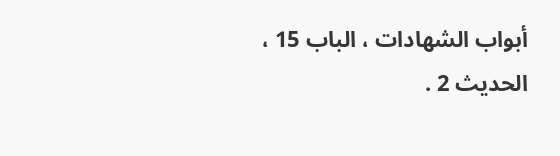أبواب الشهادات ، الباب 15 ، الحديث 2 .